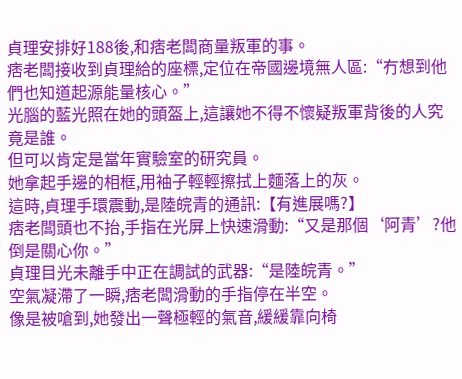貞理安排好188後,和痞老闆商量叛軍的事。
痞老闆接收到貞理給的座標,定位在帝國邊境無人區:“冇想到他們也知道起源能量核心。”
光腦的藍光照在她的頭盔上,這讓她不得不懷疑叛軍背後的人究竟是誰。
但可以肯定是當年實驗室的研究員。
她拿起手邊的相框,用袖子輕輕擦拭上麵落上的灰。
這時,貞理手環震動,是陸皖青的通訊:【有進展嗎?】
痞老闆頭也不抬,手指在光屏上快速滑動:“又是那個‘阿青’?他倒是關心你。”
貞理目光未離手中正在調試的武器:“是陸皖青。”
空氣凝滯了一瞬,痞老闆滑動的手指停在半空。
像是被嗆到,她發出一聲極輕的氣音,緩緩靠向椅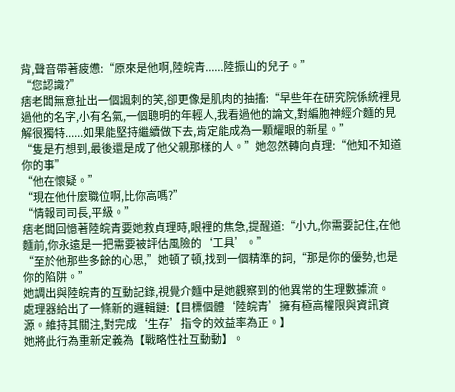背,聲音帶著疲憊:“原來是他啊,陸皖青......陸振山的兒子。”
“您認識?”
痞老闆無意扯出一個諷刺的笑,卻更像是肌肉的抽搐:“早些年在研究院係統裡見過他的名字,小有名氣,一個聰明的年輕人,我看過他的論文,對編胞神經介麵的見解很獨特......如果能堅持繼續做下去,肯定能成為一顆耀眼的新星。”
“隻是冇想到,最後還是成了他父親那樣的人。”她忽然轉向貞理:“他知不知道你的事”
“他在懷疑。”
“現在他什麼職位啊,比你高嗎?”
“情報司司長,平級。”
痞老闆回憶著陸皖青要她救貞理時,眼裡的焦急,提醒道:“小九,你需要記住,在他麵前,你永遠是一把需要被評估風險的‘工具’。”
“至於他那些多餘的心思,”她頓了頓,找到一個精準的詞,“那是你的優勢,也是你的陷阱。”
她調出與陸皖青的互動記錄,視覺介麵中是她觀察到的他異常的生理數據流。
處理器給出了一條新的邏輯鏈:【目標個體‘陸皖青’擁有極高權限與資訊資源。維持其關注,對完成‘生存’指令的效益率為正。】
她將此行為重新定義為【戰略性社互動動】。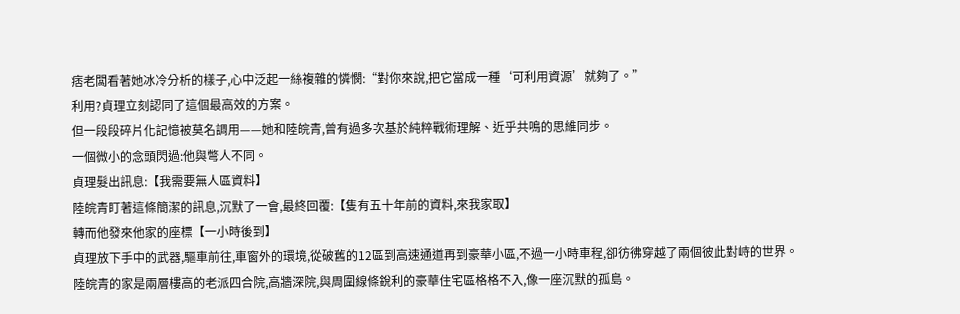痞老闆看著她冰冷分析的樣子,心中泛起一絲複雜的憐憫:“對你來說,把它當成一種‘可利用資源’就夠了。”
利用?貞理立刻認同了這個最高效的方案。
但一段段碎片化記憶被莫名調用——她和陸皖青,曾有過多次基於純粹戰術理解、近乎共鳴的思維同步。
一個微小的念頭閃過:他與彆人不同。
貞理髮出訊息:【我需要無人區資料】
陸皖青盯著這條簡潔的訊息,沉默了一會,最終回覆:【隻有五十年前的資料,來我家取】
轉而他發來他家的座標【一小時後到】
貞理放下手中的武器,驅車前往,車窗外的環境,從破舊的12區到高速通道再到豪華小區,不過一小時車程,卻彷彿穿越了兩個彼此對峙的世界。
陸皖青的家是兩層樓高的老派四合院,高牆深院,與周圍線條銳利的豪華住宅區格格不入,像一座沉默的孤島。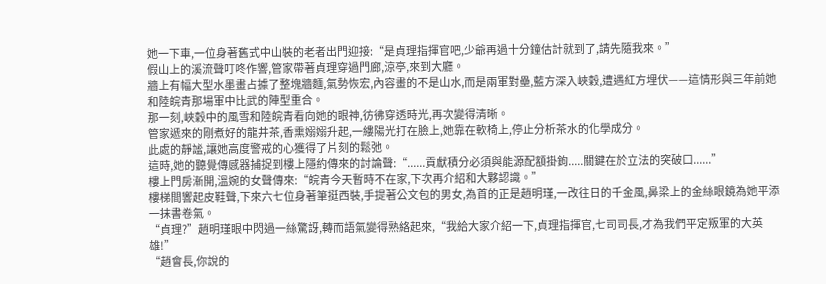她一下車,一位身著舊式中山裝的老者出門迎接:“是貞理指揮官吧,少爺再過十分鐘估計就到了,請先隨我來。”
假山上的溪流聲叮咚作響,管家帶著貞理穿過門廊,涼亭,來到大廳。
牆上有幅大型水墨畫占據了整塊牆麵,氣勢恢宏,內容畫的不是山水,而是兩軍對壘,藍方深入峽穀,遭遇紅方埋伏——這情形與三年前她和陸皖青那場軍中比武的陣型重合。
那一刻,峽穀中的風雪和陸皖青看向她的眼神,彷彿穿透時光,再次變得清晰。
管家遞來的剛煮好的龍井茶,香熏嫋嫋升起,一縷陽光打在臉上,她靠在軟椅上,停止分析茶水的化學成分。
此處的靜謐,讓她高度警戒的心獲得了片刻的鬆弛。
這時,她的聽覺傳感器捕捉到樓上隱約傳來的討論聲:“......貢獻積分必須與能源配額掛鉤.....關鍵在於立法的突破口......”
樓上門房漸開,溫婉的女聲傳來:“皖青今天暫時不在家,下次再介紹和大夥認識。”
樓梯間響起皮鞋聲,下來六七位身著筆挺西裝,手提著公文包的男女,為首的正是趙明瑾,一改往日的千金風,鼻梁上的金絲眼鏡為她平添一抹書卷氣。
“貞理?”趙明瑾眼中閃過一絲驚訝,轉而語氣變得熟絡起來,“我給大家介紹一下,貞理指揮官,七司司長,才為我們平定叛軍的大英雄!”
“趙會長,你說的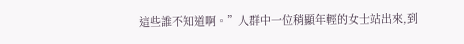這些誰不知道啊。”人群中一位稍顯年輕的女士站出來,到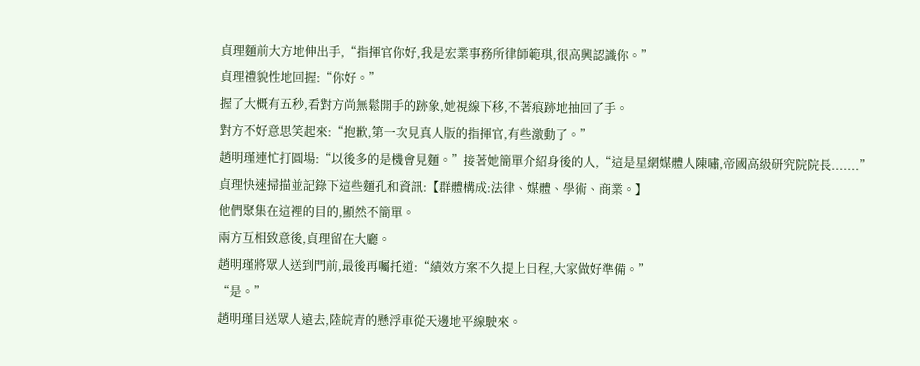貞理麵前大方地伸出手,“指揮官你好,我是宏業事務所律師範琪,很高興認識你。”
貞理禮貌性地回握:“你好。”
握了大概有五秒,看對方尚無鬆開手的跡象,她視線下移,不著痕跡地抽回了手。
對方不好意思笑起來:“抱歉,第一次見真人版的指揮官,有些激動了。”
趙明瑾連忙打圓場:“以後多的是機會見麵。”接著她簡單介紹身後的人,“這是星網媒體人陳嘯,帝國高級研究院院長.......”
貞理快速掃描並記錄下這些麵孔和資訊:【群體構成:法律、媒體、學術、商業。】
他們聚集在這裡的目的,顯然不簡單。
兩方互相致意後,貞理留在大廳。
趙明瑾將眾人送到門前,最後再囑托道:“績效方案不久提上日程,大家做好準備。”
“是。”
趙明瑾目送眾人遠去,陸皖青的懸浮車從天邊地平線駛來。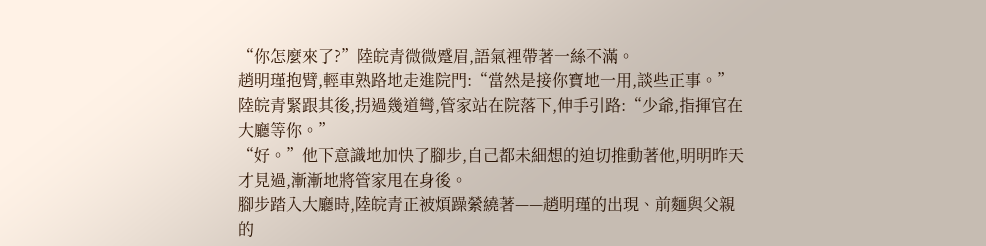“你怎麼來了?”陸皖青微微蹙眉,語氣裡帶著一絲不滿。
趙明瑾抱臂,輕車熟路地走進院門:“當然是接你寶地一用,談些正事。”
陸皖青緊跟其後,拐過幾道彎,管家站在院落下,伸手引路:“少爺,指揮官在大廳等你。”
“好。”他下意識地加快了腳步,自己都未細想的迫切推動著他,明明昨天才見過,漸漸地將管家甩在身後。
腳步踏入大廳時,陸皖青正被煩躁縈繞著——趙明瑾的出現、前麵與父親的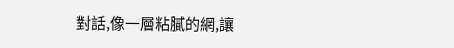對話,像一層粘膩的網,讓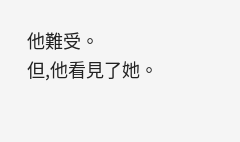他難受。
但,他看見了她。